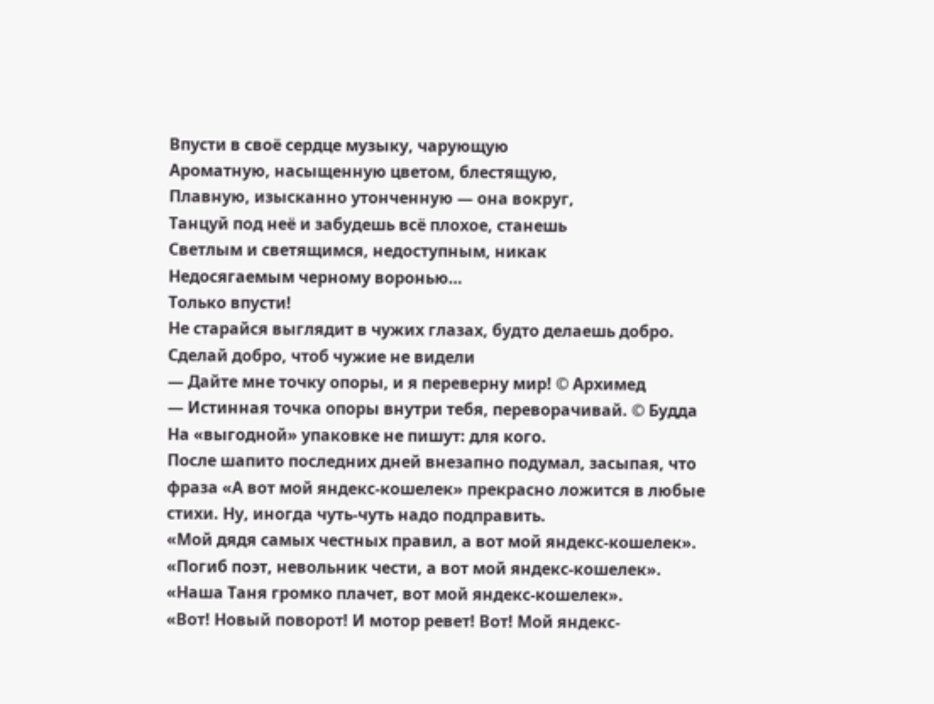Впусти в своё сердце музыку, чарующую
Ароматную, насыщенную цветом, блестящую,
Плавную, изысканно утонченную — она вокруг,
Танцуй под неё и забудешь всё плохое, станешь
Светлым и светящимся, недоступным, никак
Недосягаемым черному воронью…
Только впусти!
Не старайся выглядит в чужих глазах, будто делаешь добро.
Сделай добро, чтоб чужие не видели
— Дайте мне точку опоры, и я переверну мир! © Архимед
— Истинная точка опоры внутри тебя, переворачивай. © Будда
На «выгодной» упаковке не пишут: для кого.
После шапито последних дней внезапно подумал, засыпая, что фраза «А вот мой яндекс-кошелек» прекрасно ложится в любые стихи. Ну, иногда чуть-чуть надо подправить.
«Мой дядя самых честных правил, а вот мой яндекс-кошелек».
«Погиб поэт, невольник чести, а вот мой яндекс-кошелек».
«Наша Таня громко плачет, вот мой яндекс-кошелек».
«Вот! Новый поворот! И мотор ревет! Вот! Мой яндекс-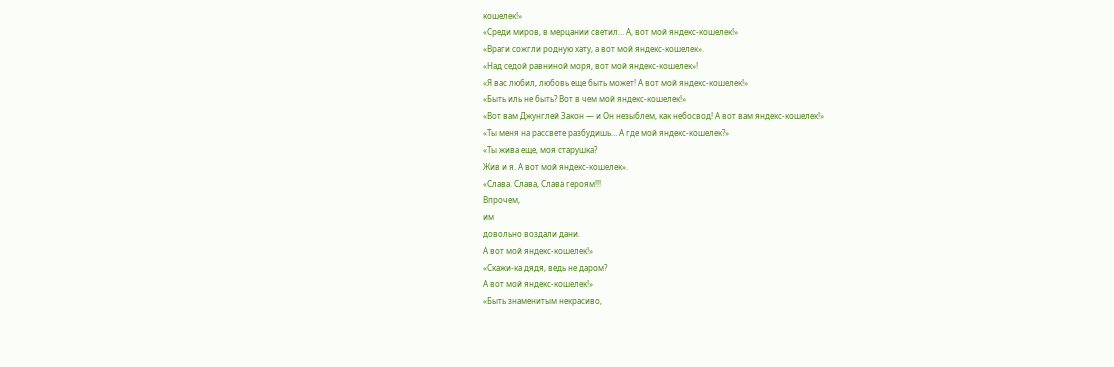кошелек!»
«Среди миров, в мерцании светил… А, вот мой яндекс-кошелек!»
«Враги сожгли родную хату, а вот мой яндекс-кошелек».
«Над седой равниной моря, вот мой яндекс-кошелек»!
«Я вас любил, любовь еще быть может! А вот мой яндекс-кошелек!»
«Быть иль не быть? Вот в чем мой яндекс-кошелек!»
«Вот вам Джунглей Закон — и Он незыблем, как небосвод! А вот вам яндекс-кошелек!»
«Ты меня на рассвете разбудишь… А где мой яндекс-кошелек?»
«Ты жива еще, моя старушка?
Жив и я. А вот мой яндекс-кошелек».
«Слава. Слава, Слава героям!!!
Впрочем,
им
довольно воздали дани.
А вот мой яндекс-кошелек!»
«Скажи-ка дядя, ведь не даром?
А вот мой яндекс-кошелек!»
«Быть знаменитым некрасиво,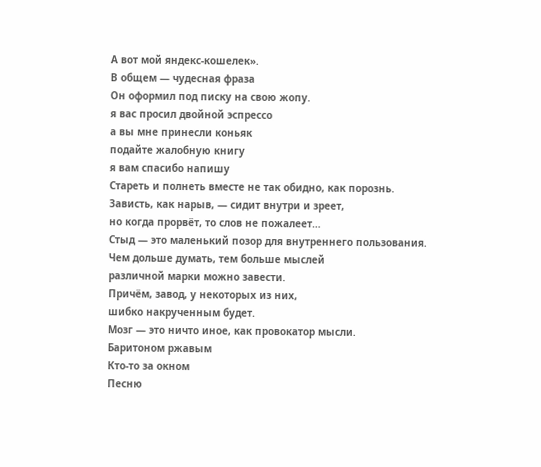А вот мой яндекс-кошелек».
В общем — чудесная фраза
Он оформил под писку на свою жопу.
я вас просил двойной эспрессо
а вы мне принесли коньяк
подайте жалобную книгу
я вам спасибо напишу
Стареть и полнеть вместе не так обидно, как порознь.
Зависть, как нарыв, — сидит внутри и зреет,
но когда прорвёт, то слов не пожалеет…
Стыд — это маленький позор для внутреннего пользования.
Чем дольше думать, тем больше мыслей
различной марки можно завести.
Причём, завод, у некоторых из них,
шибко накрученным будет.
Мозг — это ничто иное, как провокатор мысли.
Баритоном ржавым
Кто-то за окном
Песню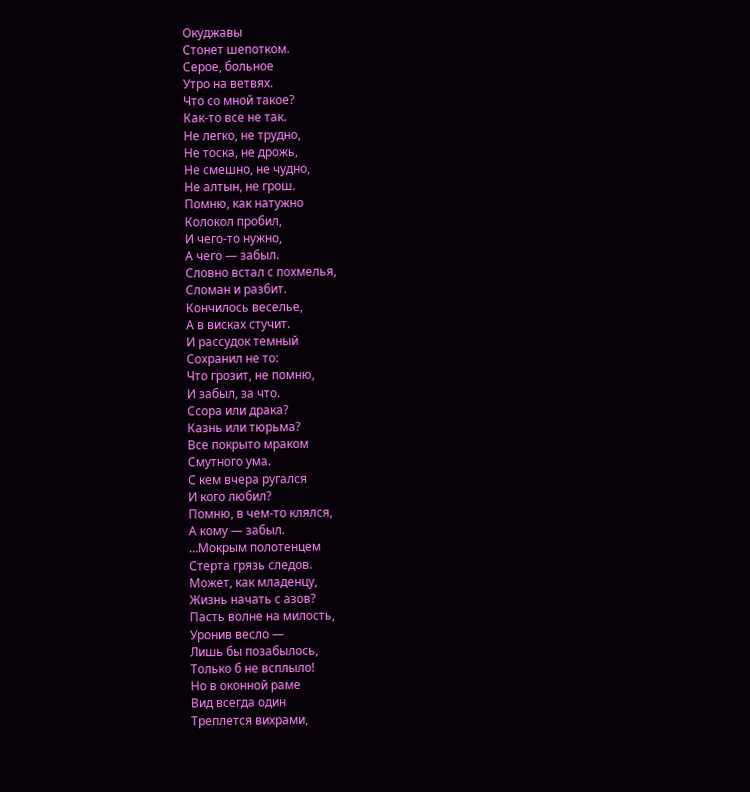Окуджавы
Стонет шепотком.
Серое, больное
Утро на ветвях.
Что со мной такое?
Как-то все не так.
Не легко, не трудно,
Не тоска, не дрожь,
Не смешно, не чудно,
Не алтын, не грош.
Помню, как натужно
Колокол пробил,
И чего-то нужно,
А чего — забыл.
Словно встал с похмелья,
Сломан и разбит.
Кончилось веселье,
А в висках стучит.
И рассудок темный
Сохранил не то:
Что грозит, не помню,
И забыл, за что.
Ссора или драка?
Казнь или тюрьма?
Все покрыто мраком
Смутного ума.
С кем вчера ругался
И кого любил?
Помню, в чем-то клялся,
А кому — забыл.
…Мокрым полотенцем
Стерта грязь следов.
Может, как младенцу,
Жизнь начать с азов?
Пасть волне на милость,
Уронив весло —
Лишь бы позабылось,
Только б не всплыло!
Но в оконной раме
Вид всегда один
Треплется вихрами,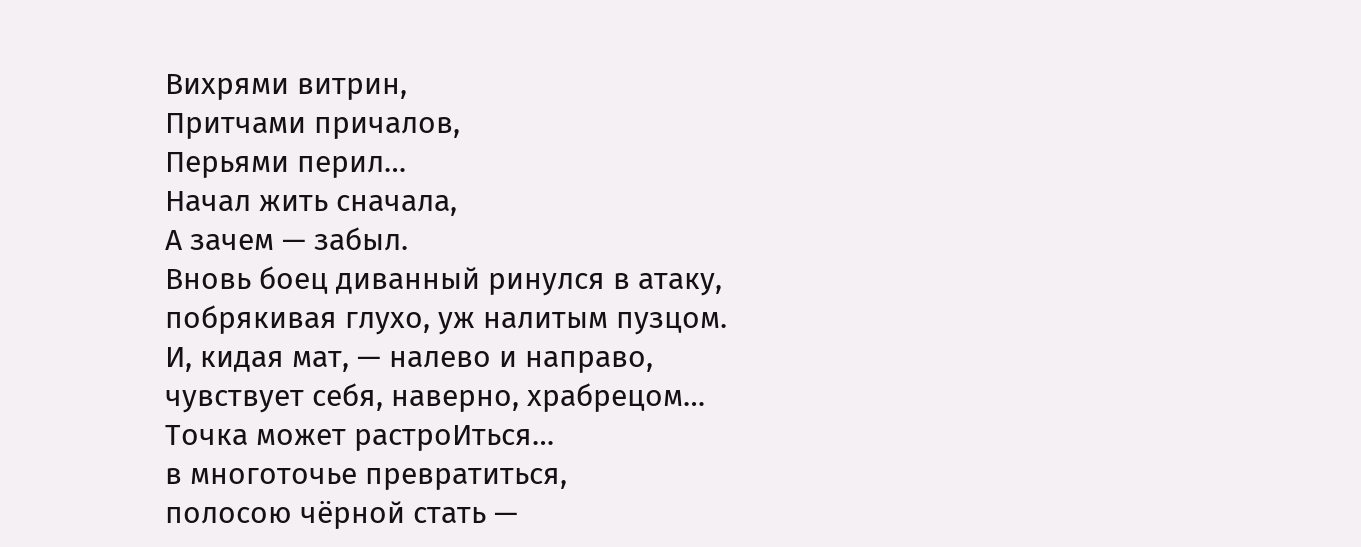Вихрями витрин,
Притчами причалов,
Перьями перил…
Начал жить сначала,
А зачем — забыл.
Вновь боец диванный ринулся в атаку,
побрякивая глухо, уж налитым пузцом.
И, кидая мат, — налево и направо,
чувствует себя, наверно, храбрецом…
Точка может растроИться…
в многоточье превратиться,
полосою чёрной стать —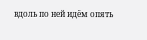вдоль по ней идём опять